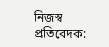নিজস্ব প্রতিবেদক: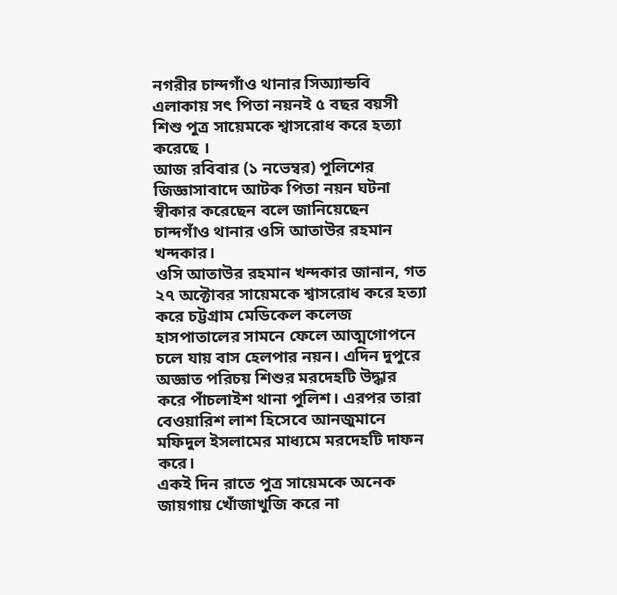নগরীর চান্দগাঁও থানার সিঅ্যান্ডবি এলাকায় সৎ পিতা নয়নই ৫ বছর বয়সী শিশু পুত্র সায়েমকে শ্বাসরোধ করে হত্যা করেছে ।
আজ রবিবার (১ নভেম্বর) পুলিশের জিজ্ঞাসাবাদে আটক পিতা নয়ন ঘটনা স্বীকার করেছেন বলে জানিয়েছেন চান্দগাঁও থানার ওসি আতাউর রহমান খন্দকার।
ওসি আতাউর রহমান খন্দকার জানান, গত ২৭ অক্টোবর সায়েমকে শ্বাসরোধ করে হত্যা করে চট্টগ্রাম মেডিকেল কলেজ হাসপাতালের সামনে ফেলে আত্মগোপনে চলে যায় বাস হেলপার নয়ন। এদিন দুপুরে অজ্ঞাত পরিচয় শিশুর মরদেহটি উদ্ধার করে পাঁচলাইশ থানা পুলিশ। এরপর তারা বেওয়ারিশ লাশ হিসেবে আনজুমানে মফিদুল ইসলামের মাধ্যমে মরদেহটি দাফন করে।
একই দিন রাতে পুত্র সায়েমকে অনেক জায়গায় খোঁজাখুজি করে না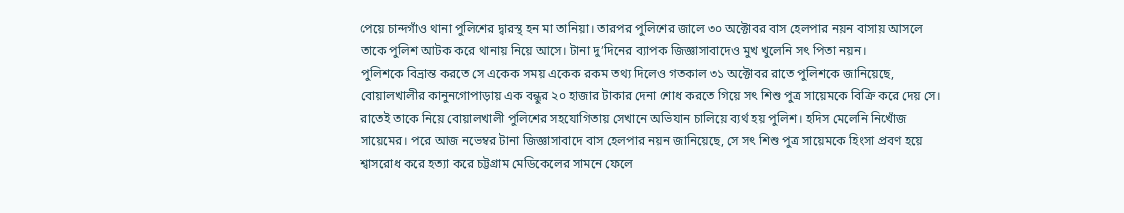পেয়ে চান্দগাঁও থানা পুলিশের দ্বারস্থ হন মা তানিয়া। তারপর পুলিশের জালে ৩০ অক্টোবর বাস হেলপার নয়ন বাসায় আসলে তাকে পুলিশ আটক করে থানায় নিয়ে আসে। টানা দু’দিনের ব্যাপক জিজ্ঞাসাবাদেও মুখ খুলেনি সৎ পিতা নয়ন।
পুলিশকে বিভ্রান্ত করতে সে একেক সময় একেক রকম তথ্য দিলেও গতকাল ৩১ অক্টোবর রাতে পুলিশকে জানিয়েছে, বোয়ালখালীর কানুনগোপাড়ায় এক বন্ধুর ২০ হাজার টাকার দেনা শোধ করতে গিয়ে সৎ শিশু পুত্র সায়েমকে বিক্রি করে দেয় সে। রাতেই তাকে নিয়ে বোয়ালখালী পুলিশের সহযোগিতায় সেখানে অভিযান চালিয়ে ব্যর্থ হয় পুলিশ। হদিস মেলেনি নিখোঁজ সায়েমের। পরে আজ নভেম্বর টানা জিজ্ঞাসাবাদে বাস হেলপার নয়ন জানিয়েছে, সে সৎ শিশু পুত্র সায়েমকে হিংসা প্রবণ হয়ে শ্বাসরোধ করে হত্যা করে চট্টগ্রাম মেডিকেলের সামনে ফেলে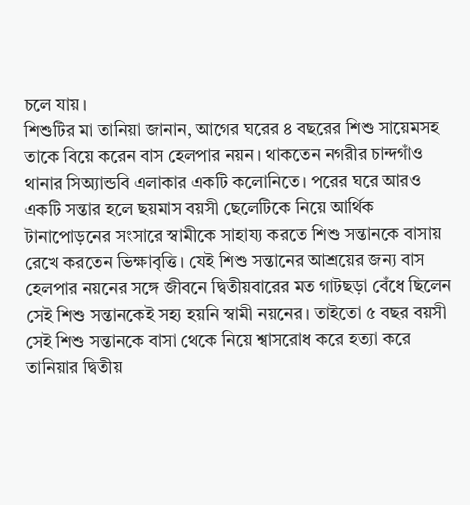চলে যায়।
শিশুটির মা তানিয়া জানান, আগের ঘরের ৪ বছরের শিশু সায়েমসহ তাকে বিয়ে করেন বাস হেলপার নয়ন। থাকতেন নগরীর চান্দগাঁও থানার সিঅ্যান্ডবি এলাকার একটি কলোনিতে। পরের ঘরে আরও একটি সন্তার হলে ছয়মাস বয়সী ছেলেটিকে নিয়ে আর্থিক টানাপোড়নের সংসারে স্বামীকে সাহায্য করতে শিশু সন্তানকে বাসায় রেখে করতেন ভিক্ষাবৃত্তি। যেই শিশু সন্তানের আশ্রয়ের জন্য বাস হেলপার নয়নের সঙ্গে জীবনে দ্বিতীয়বারের মত গাটছড়া বেঁধে ছিলেন সেই শিশু সন্তানকেই সহ্য হয়নি স্বামী নয়নের। তাইতো ৫ বছর বয়সী সেই শিশু সন্তানকে বাসা থেকে নিয়ে শ্বাসরোধ করে হত্যা করে তানিয়ার দ্বিতীয়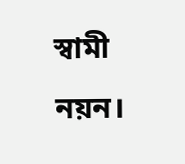স্বামী নয়ন।